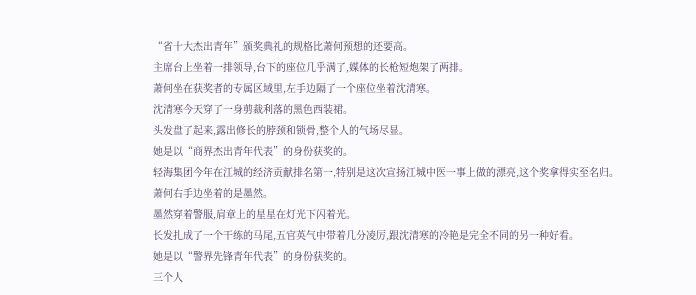“省十大杰出青年”颁奖典礼的规格比萧何预想的还要高。
主席台上坐着一排领导,台下的座位几乎满了,媒体的长枪短炮架了两排。
萧何坐在获奖者的专属区域里,左手边隔了一个座位坐着沈清寒。
沈清寒今天穿了一身剪裁利落的黑色西装裙。
头发盘了起来,露出修长的脖颈和锁骨,整个人的气场尽显。
她是以“商界杰出青年代表”的身份获奖的。
轻海集团今年在江城的经济贡献排名第一,特别是这次宣扬江城中医一事上做的漂亮,这个奖拿得实至名归。
萧何右手边坐着的是墨然。
墨然穿着警服,肩章上的星星在灯光下闪着光。
长发扎成了一个干练的马尾,五官英气中带着几分凌厉,跟沈清寒的冷艳是完全不同的另一种好看。
她是以“警界先锋青年代表”的身份获奖的。
三个人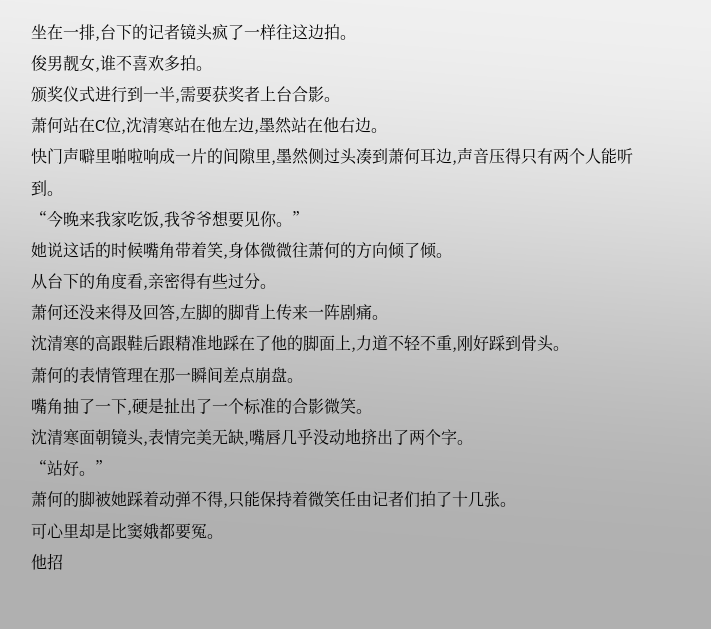坐在一排,台下的记者镜头疯了一样往这边拍。
俊男靓女,谁不喜欢多拍。
颁奖仪式进行到一半,需要获奖者上台合影。
萧何站在C位,沈清寒站在他左边,墨然站在他右边。
快门声噼里啪啦响成一片的间隙里,墨然侧过头凑到萧何耳边,声音压得只有两个人能听到。
“今晚来我家吃饭,我爷爷想要见你。”
她说这话的时候嘴角带着笑,身体微微往萧何的方向倾了倾。
从台下的角度看,亲密得有些过分。
萧何还没来得及回答,左脚的脚背上传来一阵剧痛。
沈清寒的高跟鞋后跟精准地踩在了他的脚面上,力道不轻不重,刚好踩到骨头。
萧何的表情管理在那一瞬间差点崩盘。
嘴角抽了一下,硬是扯出了一个标准的合影微笑。
沈清寒面朝镜头,表情完美无缺,嘴唇几乎没动地挤出了两个字。
“站好。”
萧何的脚被她踩着动弹不得,只能保持着微笑任由记者们拍了十几张。
可心里却是比窦娥都要冤。
他招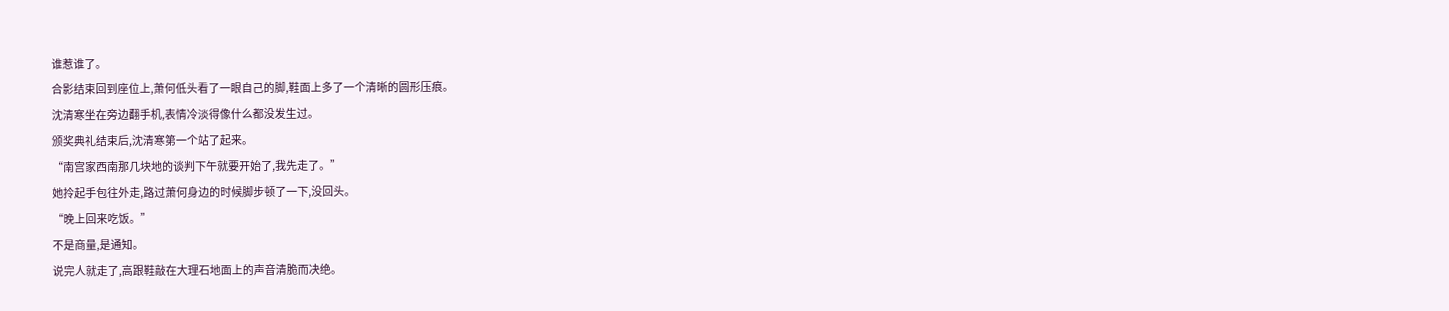谁惹谁了。
合影结束回到座位上,萧何低头看了一眼自己的脚,鞋面上多了一个清晰的圆形压痕。
沈清寒坐在旁边翻手机,表情冷淡得像什么都没发生过。
颁奖典礼结束后,沈清寒第一个站了起来。
“南宫家西南那几块地的谈判下午就要开始了,我先走了。”
她拎起手包往外走,路过萧何身边的时候脚步顿了一下,没回头。
“晚上回来吃饭。”
不是商量,是通知。
说完人就走了,高跟鞋敲在大理石地面上的声音清脆而决绝。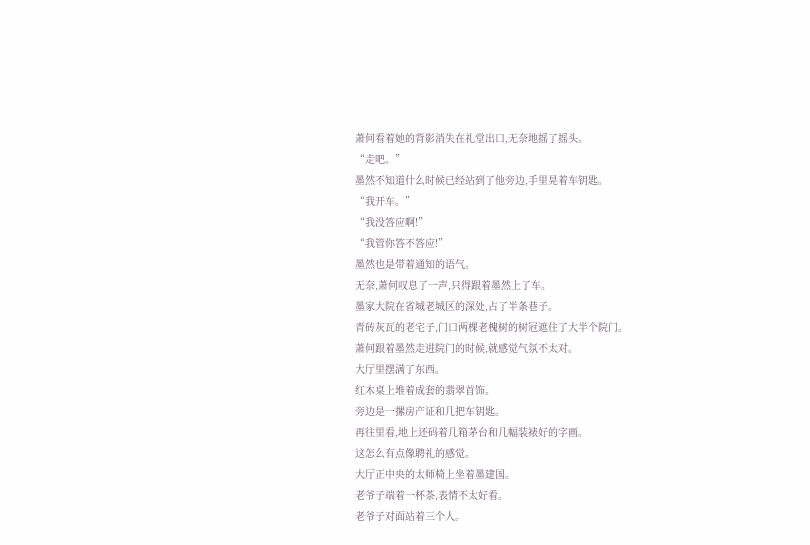萧何看着她的背影消失在礼堂出口,无奈地摇了摇头。
“走吧。”
墨然不知道什么时候已经站到了他旁边,手里晃着车钥匙。
“我开车。”
“我没答应啊!”
“我管你答不答应!”
墨然也是带着通知的语气。
无奈,萧何叹息了一声,只得跟着墨然上了车。
墨家大院在省城老城区的深处,占了半条巷子。
青砖灰瓦的老宅子,门口两棵老槐树的树冠遮住了大半个院门。
萧何跟着墨然走进院门的时候,就感觉气氛不太对。
大厅里摆满了东西。
红木桌上堆着成套的翡翠首饰。
旁边是一摞房产证和几把车钥匙。
再往里看,地上还码着几箱茅台和几幅装裱好的字画。
这怎么有点像聘礼的感觉。
大厅正中央的太师椅上坐着墨建国。
老爷子端着一杯茶,表情不太好看。
老爷子对面站着三个人。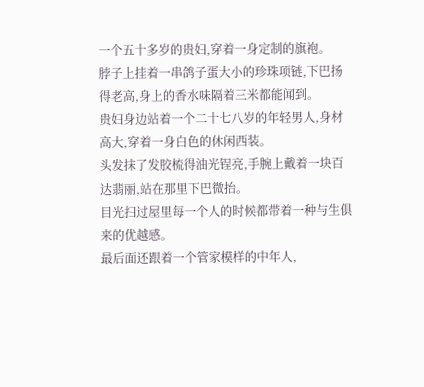一个五十多岁的贵妇,穿着一身定制的旗袍。
脖子上挂着一串鸽子蛋大小的珍珠项链,下巴扬得老高,身上的香水味隔着三米都能闻到。
贵妇身边站着一个二十七八岁的年轻男人,身材高大,穿着一身白色的休闲西装。
头发抹了发胶梳得油光锃亮,手腕上戴着一块百达翡丽,站在那里下巴微抬。
目光扫过屋里每一个人的时候都带着一种与生俱来的优越感。
最后面还跟着一个管家模样的中年人,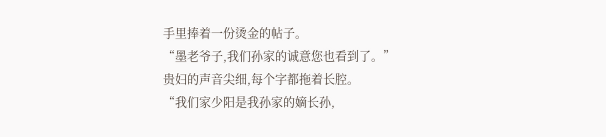手里捧着一份烫金的帖子。
“墨老爷子,我们孙家的诚意您也看到了。”
贵妇的声音尖细,每个字都拖着长腔。
“我们家少阳是我孙家的嫡长孙,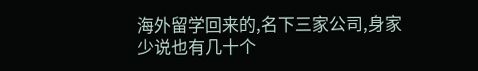海外留学回来的,名下三家公司,身家少说也有几十个